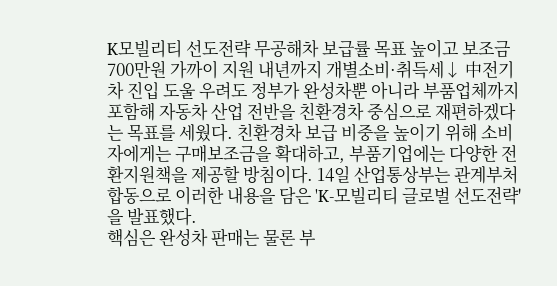K모빌리티 선도전략 무공해차 보급률 목표 높이고 보조금 700만원 가까이 지원 내년까지 개별소비·취득세↓ 中전기차 진입 도울 우려도 정부가 완성차뿐 아니라 부품업체까지 포함해 자동차 산업 전반을 친환경차 중심으로 재편하겠다는 목표를 세웠다. 친환경차 보급 비중을 높이기 위해 소비자에게는 구매보조금을 확대하고, 부품기업에는 다양한 전환지원책을 제공할 방침이다. 14일 산업통상부는 관계부처 합동으로 이러한 내용을 담은 'K-모빌리티 글로벌 선도전략'을 발표했다.
핵심은 완성차 판매는 물론 부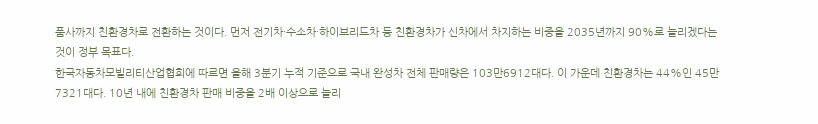품사까지 친환경차로 전환하는 것이다. 먼저 전기차·수소차·하이브리드차 등 친환경차가 신차에서 차지하는 비중을 2035년까지 90%로 늘리겠다는 것이 정부 목표다.
한국자동차모빌리티산업협회에 따르면 올해 3분기 누적 기준으로 국내 완성차 전체 판매량은 103만6912대다. 이 가운데 친환경차는 44%인 45만7321대다. 10년 내에 친환경차 판매 비중을 2배 이상으로 늘리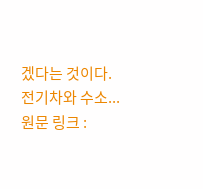겠다는 것이다.
전기차와 수소...
원문 링크 :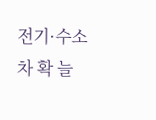전기·수소차 확 늘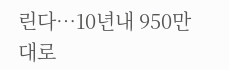린다…10년내 950만대로